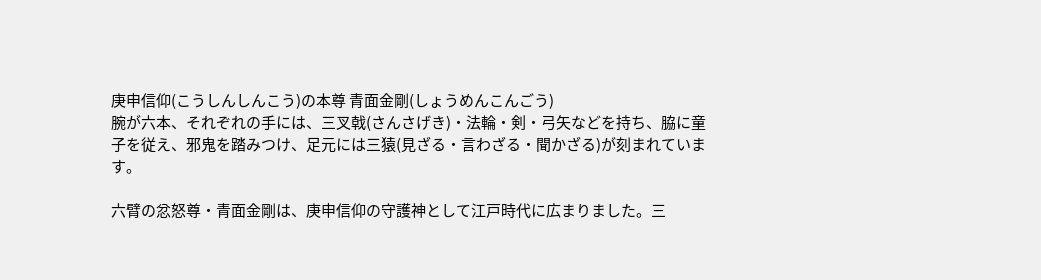庚申信仰(こうしんしんこう)の本尊 青面金剛(しょうめんこんごう)
腕が六本、それぞれの手には、三叉戟(さんさげき)・法輪・剣・弓矢などを持ち、脇に童子を従え、邪鬼を踏みつけ、足元には三猿(見ざる・言わざる・聞かざる)が刻まれています。

六臂の忿怒尊・青面金剛は、庚申信仰の守護神として江戸時代に広まりました。三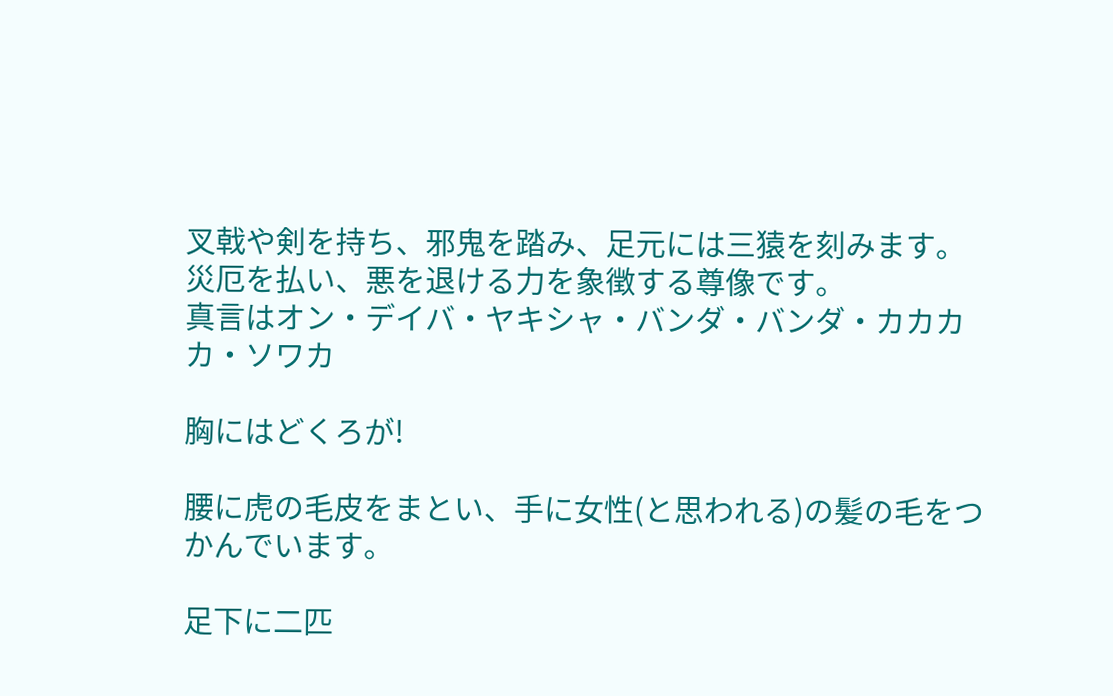叉戟や剣を持ち、邪鬼を踏み、足元には三猿を刻みます。災厄を払い、悪を退ける力を象徴する尊像です。
真言はオン・デイバ・ヤキシャ・バンダ・バンダ・カカカカ・ソワカ

胸にはどくろが!

腰に虎の毛皮をまとい、手に女性(と思われる)の髪の毛をつかんでいます。

足下に二匹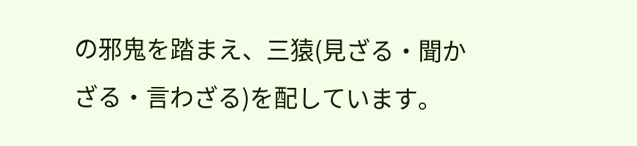の邪鬼を踏まえ、三猿(見ざる・聞かざる・言わざる)を配しています。